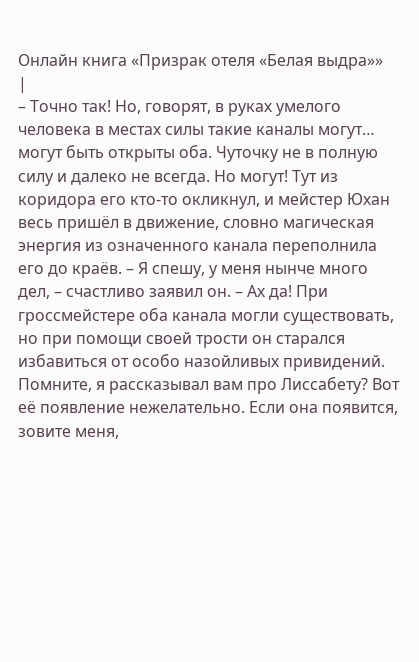Онлайн книга «Призрак отеля «Белая выдра»»
|
– Точно так! Но, говорят, в руках умелого человека в местах силы такие каналы могут… могут быть открыты оба. Чуточку не в полную силу и далеко не всегда. Но могут! Тут из коридора его кто-то окликнул, и мейстер Юхан весь пришёл в движение, словно магическая энергия из означенного канала переполнила его до краёв. – Я спешу, у меня нынче много дел, – счастливо заявил он. – Ах да! При гроссмейстере оба канала могли существовать, но при помощи своей трости он старался избавиться от особо назoйливых привидений. Помните, я рассказывал вам про Лиссабету? Вот её появление нежелательно. Если она появится, зовите меня,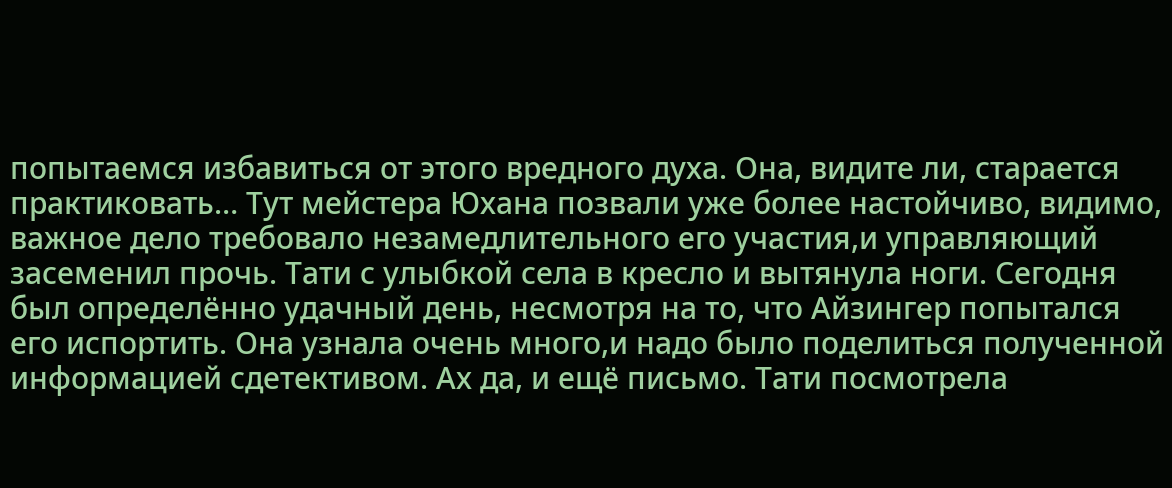попытаемся избавиться от этого вредного духа. Она, видите ли, старается практиковать… Тут мейстера Юхана позвали уже более настойчиво, видимо, важное дело требовало незамедлительного его участия,и управляющий засеменил прочь. Тати с улыбкой села в кресло и вытянула ноги. Сегодня был определённо удачный день, несмотря на то, что Айзингер попытался его испортить. Она узнала очень много,и надо было поделиться полученной информацией сдетективом. Ах да, и ещё письмо. Тати посмотрела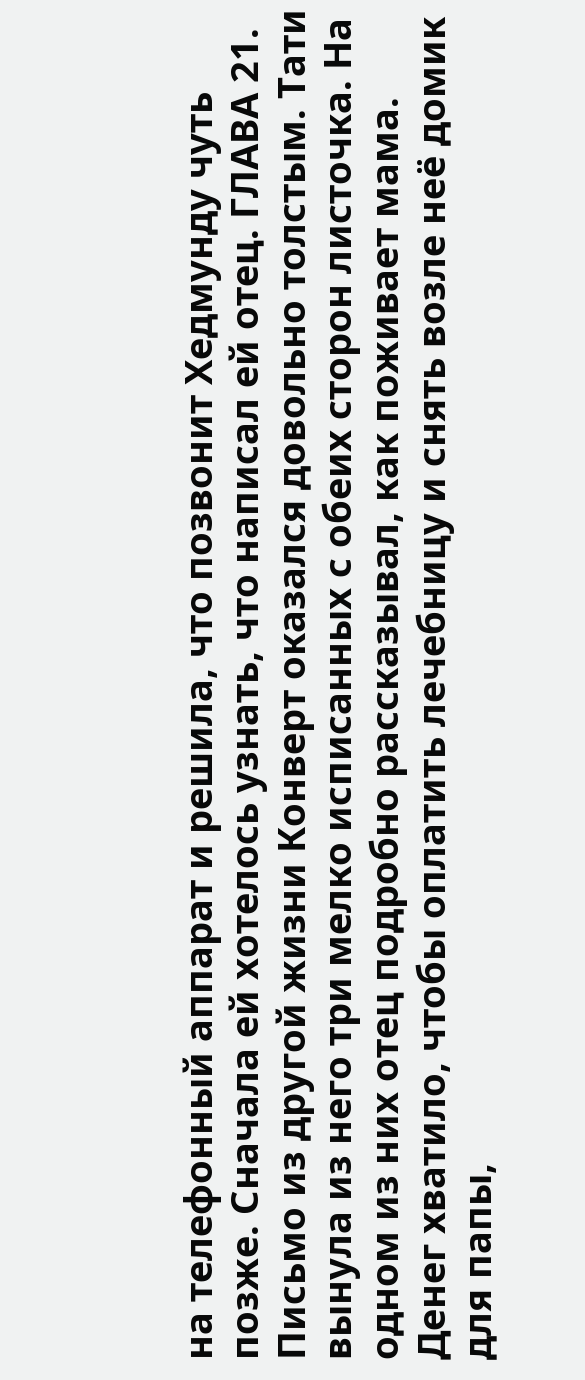на телефонный аппарат и решила, что позвонит Хедмунду чуть позже. Сначала ей хотелось узнать, что написал ей отец. ГЛАВА 21. Письмо из другой жизни Конверт оказался довольно толстым. Тати вынула из него три мелко исписанных с обеих сторон листочка. На одном из них отец подробно рассказывал, как поживает мама. Денег хватило, чтобы оплатить лечебницу и снять возле неё домик для папы,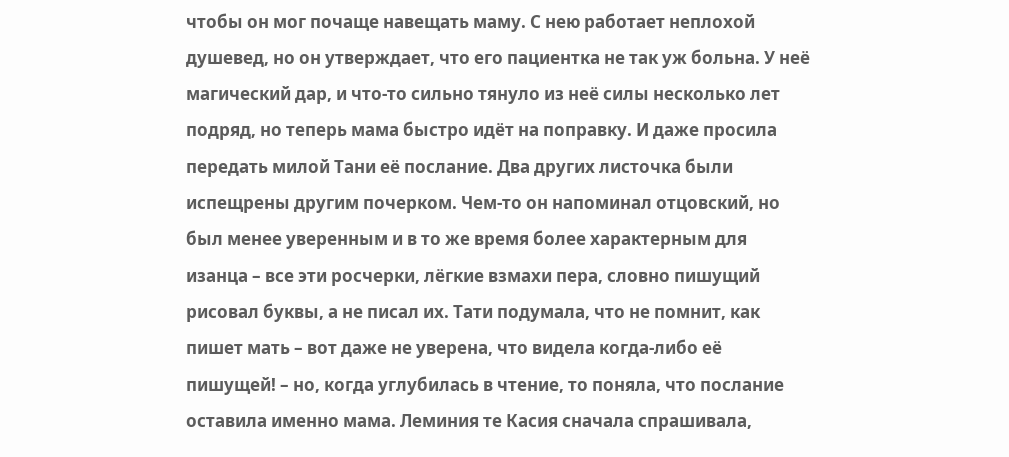чтобы он мог почаще навещать маму. С нею работает неплохой душевед, но он утверждает, что его пациентка не так уж больна. У неё магический дар, и что-то сильно тянуло из неё силы несколько лет подряд, но теперь мама быстро идёт на поправку. И даже просила передать милой Тани её послание. Два других листочка были испещрены другим почерком. Чем-то он напоминал отцовский, но был менее уверенным и в то же время более характерным для изанца – все эти росчерки, лёгкие взмахи пера, словно пишущий рисовал буквы, а не писал их. Тати подумала, что не помнит, как пишет мать – вот даже не уверена, что видела когда-либо её пишущей! – но, когда углубилась в чтение, то поняла, что послание оставила именно мама. Леминия те Касия сначала спрашивала,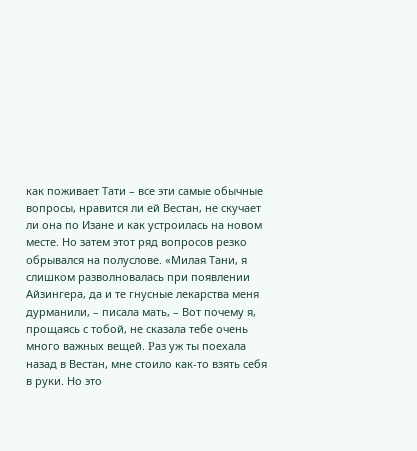как поживает Тати – все эти самые обычные вопросы, нравится ли ей Вестан, не скучает ли она по Изане и как устроилаcь на новом месте. Нo затем этот ряд вопросов резко oбрывался на полуслове. «Милая Тани, я слишком разволновалась при появлении Айзингера, да и те гнусные лекарства меня дурманили, – писала мать, – Вот почему я, прощаясь с тобой, не сказала тебе очень много важных вещей. Ρаз уж ты поехала назад в Вестан, мне стоило как-то взять себя в руки. Но это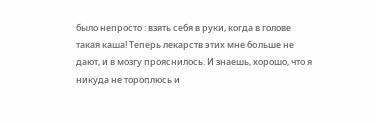было непросто : взять себя в руки, когда в голове такая каша! Теперь лекарств этих мне бoльше не дают, и в мозгу прояснилось. И знаешь, хорошо, что я никуда не тороплюсь и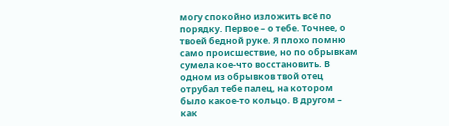могу спокойно изложить всё по порядку. Первое – о тебе. Точнее, о твоей бедной руке. Я плохо помню само происшествие, но по обрывкам сумела кое-что восстановить. В одном из обрывков твой отец отрубал тебе палец, на котором было какое-то кольцо. В другом – как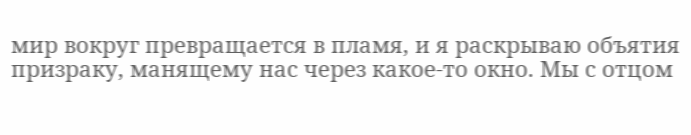мир вокруг превращается в пламя, и я раскрываю объятия призраку, манящему нас через какое-то окно. Мы с отцом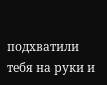подхватили тебя на руки и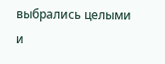выбрались целыми и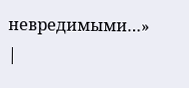невредимыми…» |